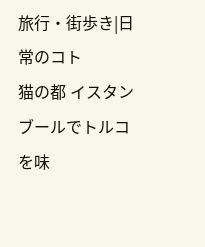旅行・街歩き|日常のコト
猫の都 イスタンブールでトルコを味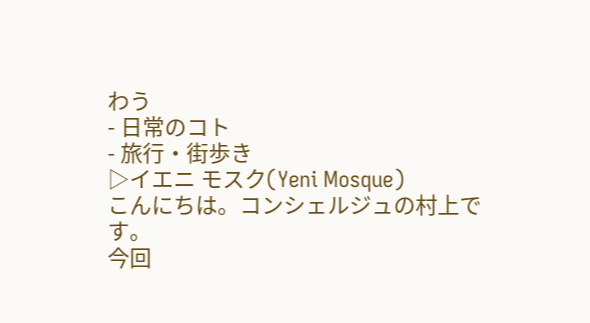わう
- 日常のコト
- 旅行・街歩き
▷イエニ モスク(Yeni Mosque)
こんにちは。コンシェルジュの村上です。
今回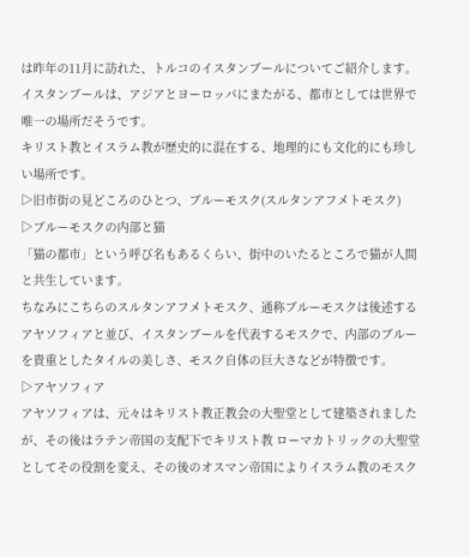は昨年の11月に訪れた、トルコのイスタンブールについてご紹介します。
イスタンブールは、アジアとヨーロッパにまたがる、都市としては世界で唯一の場所だそうです。
キリスト教とイスラム教が歴史的に混在する、地理的にも文化的にも珍しい場所です。
▷旧市街の見どころのひとつ、ブルーモスク(スルタンアフメトモスク)
▷ブルーモスクの内部と猫
「猫の都市」という呼び名もあるくらい、街中のいたるところで猫が人間と共生しています。
ちなみにこちらのスルタンアフメトモスク、通称ブルーモスクは後述するアヤソフィアと並び、イスタンブールを代表するモスクで、内部のブルーを貴重としたタイルの美しさ、モスク自体の巨大さなどが特徴です。
▷アヤソフィア
アヤソフィアは、元々はキリスト教正教会の大聖堂として建築されましたが、その後はラテン帝国の支配下でキリスト教 ローマカトリックの大聖堂としてその役割を変え、その後のオスマン帝国によりイスラム教のモスク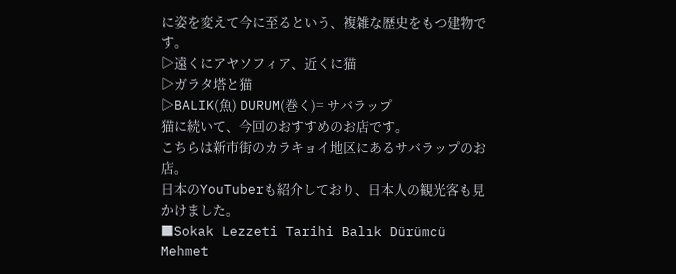に姿を変えて今に至るという、複雑な歴史をもつ建物です。
▷遠くにアヤソフィア、近くに猫
▷ガラタ塔と猫
▷BALIK(魚) DURUM(巻く)= サバラップ
猫に続いて、今回のおすすめのお店です。
こちらは新市街のカラキョイ地区にあるサバラップのお店。
日本のYouTuberも紹介しており、日本人の観光客も見かけました。
■Sokak Lezzeti Tarihi Balık Dürümcü Mehmet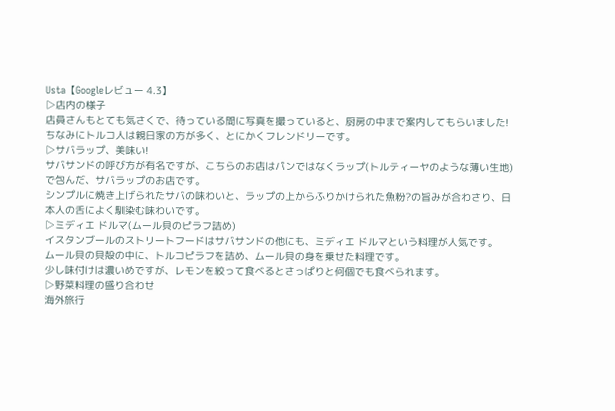Usta【Googleレビュー 4.3】
▷店内の様子
店員さんもとても気さくで、待っている間に写真を撮っていると、厨房の中まで案内してもらいました!
ちなみにトルコ人は親日家の方が多く、とにかくフレンドリーです。
▷サバラップ、美味い!
サバサンドの呼び方が有名ですが、こちらのお店はパンではなくラップ(トルティーヤのような薄い生地)で包んだ、サバラップのお店です。
シンプルに焼き上げられたサバの味わいと、ラップの上からふりかけられた魚粉?の旨みが合わさり、日本人の舌によく馴染む味わいです。
▷ミディエ ドルマ(ムール貝のピラフ詰め)
イスタンブールのストリートフードはサバサンドの他にも、ミディエ ドルマという料理が人気です。
ムール貝の貝殻の中に、トルコピラフを詰め、ムール貝の身を乗せた料理です。
少し味付けは濃いめですが、レモンを絞って食べるとさっぱりと何個でも食べられます。
▷野菜料理の盛り合わせ
海外旅行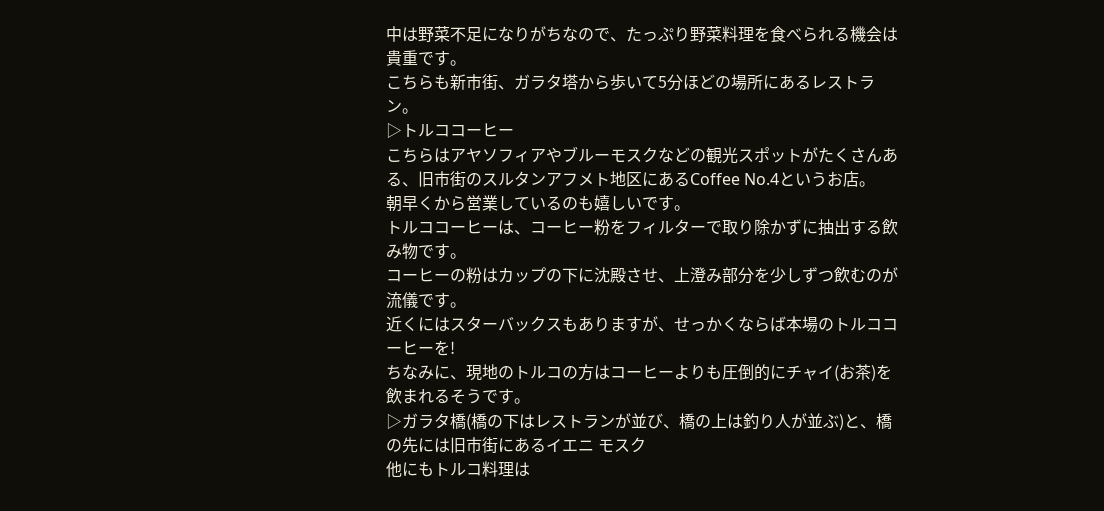中は野菜不足になりがちなので、たっぷり野菜料理を食べられる機会は貴重です。
こちらも新市街、ガラタ塔から歩いて5分ほどの場所にあるレストラン。
▷トルココーヒー
こちらはアヤソフィアやブルーモスクなどの観光スポットがたくさんある、旧市街のスルタンアフメト地区にあるCoffee No.4というお店。
朝早くから営業しているのも嬉しいです。
トルココーヒーは、コーヒー粉をフィルターで取り除かずに抽出する飲み物です。
コーヒーの粉はカップの下に沈殿させ、上澄み部分を少しずつ飲むのが流儀です。
近くにはスターバックスもありますが、せっかくならば本場のトルココーヒーを!
ちなみに、現地のトルコの方はコーヒーよりも圧倒的にチャイ(お茶)を飲まれるそうです。
▷ガラタ橋(橋の下はレストランが並び、橋の上は釣り人が並ぶ)と、橋の先には旧市街にあるイエニ モスク
他にもトルコ料理は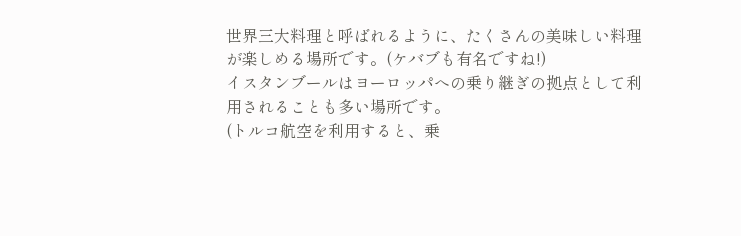世界三大料理と呼ばれるように、たくさんの美味しい料理が楽しめる場所です。(ケバブも有名ですね!)
イスタンブールはヨーロッパへの乗り継ぎの拠点として利用されることも多い場所です。
(トルコ航空を利用すると、乗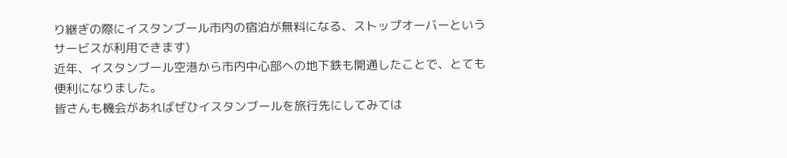り継ぎの際にイスタンブール市内の宿泊が無料になる、ストップオーバーというサービスが利用できます)
近年、イスタンブール空港から市内中心部への地下鉄も開通したことで、とても便利になりました。
皆さんも機会があればぜひイスタンブールを旅行先にしてみては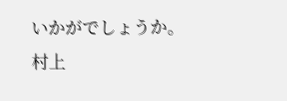いかがでしょうか。
村上